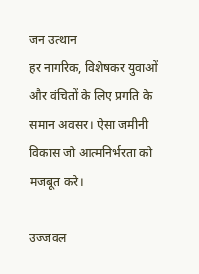जन उत्थान
हर नागरिक, विशेषकर युवाओं और वंचितों के लिए प्रगति के समान अवसर। ऐसा जमीनी विकास जो आत्मनिर्भरता को मजबूत करे।

उज्जवल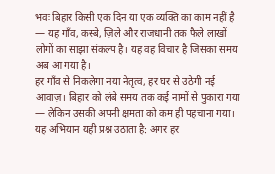भवः बिहार किसी एक दिन या एक व्यक्ति का काम नहीं है — यह गाँव, कस्बे, ज़िले और राजधानी तक फैले लाखों लोगों का साझा संकल्प है। यह वह विचार है जिसका समय अब आ गया है।
हर गाँव से निकलेगा नया नेतृत्व, हर घर से उठेगी नई आवाज़। बिहार को लंबे समय तक कई नामों से पुकारा गया — लेकिन उसकी अपनी क्षमता को कम ही पहचाना गया। यह अभियान यही प्रश्न उठाता है: अगर हर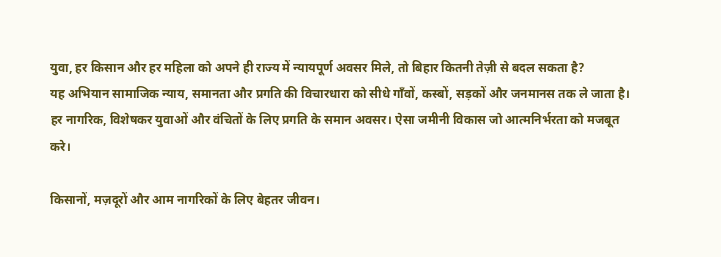युवा, हर किसान और हर महिला को अपने ही राज्य में न्यायपूर्ण अवसर मिले, तो बिहार कितनी तेज़ी से बदल सकता है?
यह अभियान सामाजिक न्याय, समानता और प्रगति की विचारधारा को सीधे गाँवों, कस्बों, सड़कों और जनमानस तक ले जाता है।
हर नागरिक, विशेषकर युवाओं और वंचितों के लिए प्रगति के समान अवसर। ऐसा जमीनी विकास जो आत्मनिर्भरता को मजबूत करे।

किसानों, मज़दूरों और आम नागरिकों के लिए बेहतर जीवन।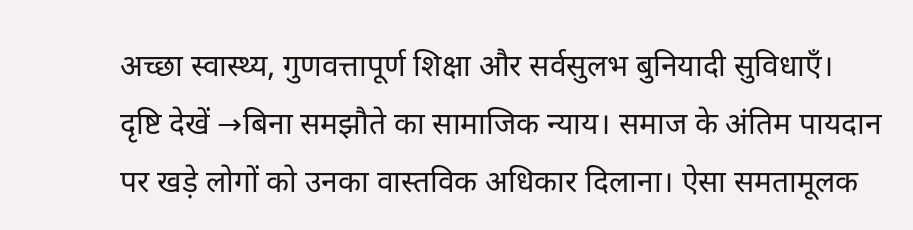अच्छा स्वास्थ्य, गुणवत्तापूर्ण शिक्षा और सर्वसुलभ बुनियादी सुविधाएँ।
दृष्टि देखें →बिना समझौते का सामाजिक न्याय। समाज के अंतिम पायदान पर खड़े लोगों को उनका वास्तविक अधिकार दिलाना। ऐसा समतामूलक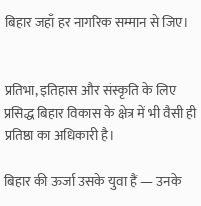बिहार जहाँ हर नागरिक सम्मान से जिए।


प्रतिभा, इतिहास और संस्कृति के लिए प्रसिद्ध बिहार विकास के क्षेत्र में भी वैसी ही प्रतिष्ठा का अधिकारी है।

बिहार की ऊर्जा उसके युवा हैं — उनके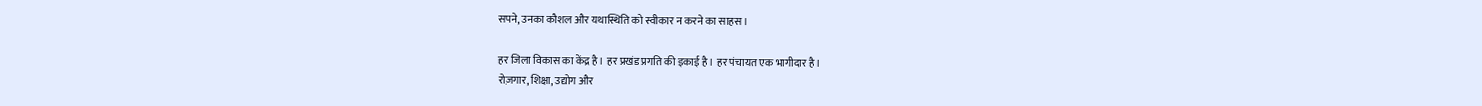सपने, उनका कौशल और यथास्थिति को स्वीकार न करने का साहस।

हर जिला विकास का केंद्र है। हर प्रखंड प्रगति की इकाई है। हर पंचायत एक भागीदार है।
रोज़गार, शिक्षा, उद्योग और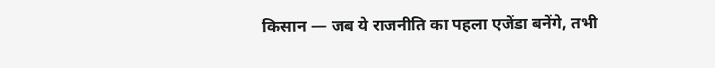किसान — जब ये राजनीति का पहला एजेंडा बनेंगे, तभी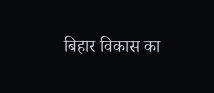बिहार विकास का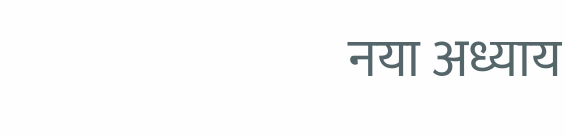नया अध्याय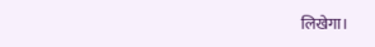लिखेगा।